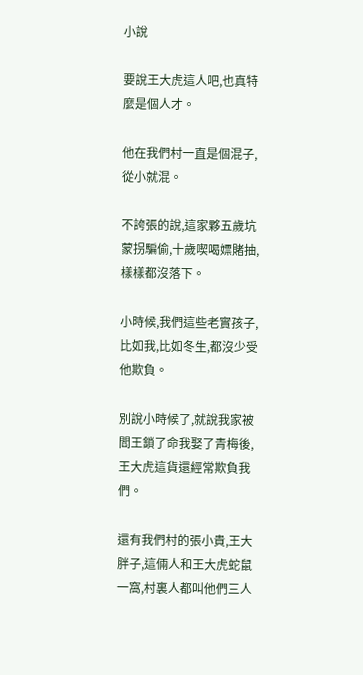小說

要說王大虎這人吧,也真特麼是個人才。

他在我們村一直是個混子,從小就混。

不誇張的說,這家夥五歲坑蒙拐騙偷,十歲喫喝嫖賭抽,樣樣都沒落下。

小時候,我們這些老實孩子,比如我,比如冬生,都沒少受他欺負。

別說小時候了,就說我家被閻王鎖了命我娶了青梅後,王大虎這貨還經常欺負我們。

還有我們村的張小貴,王大胖子,這倆人和王大虎蛇鼠一窩,村裏人都叫他們三人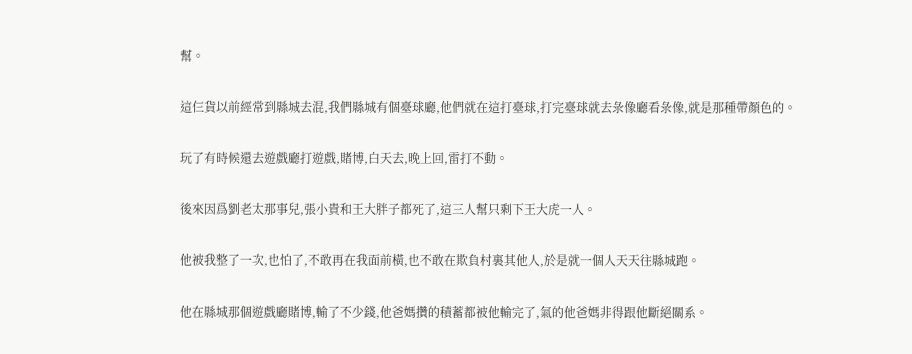幫。

這仨貨以前經常到縣城去混,我們縣城有個臺球廳,他們就在這打臺球,打完臺球就去彔像廳看彔像,就是那種帶顏色的。

玩了有時候還去遊戲廳打遊戲,賭博,白天去,晚上回,雷打不動。

後來因爲劉老太那事兒,張小貴和王大胖子都死了,這三人幫只剩下王大虎一人。

他被我整了一次,也怕了,不敢再在我面前橫,也不敢在欺負村裏其他人,於是就一個人天天往縣城跑。

他在縣城那個遊戲廳賭博,輸了不少錢,他爸媽攢的積蓄都被他輸完了,氣的他爸媽非得跟他斷絕關系。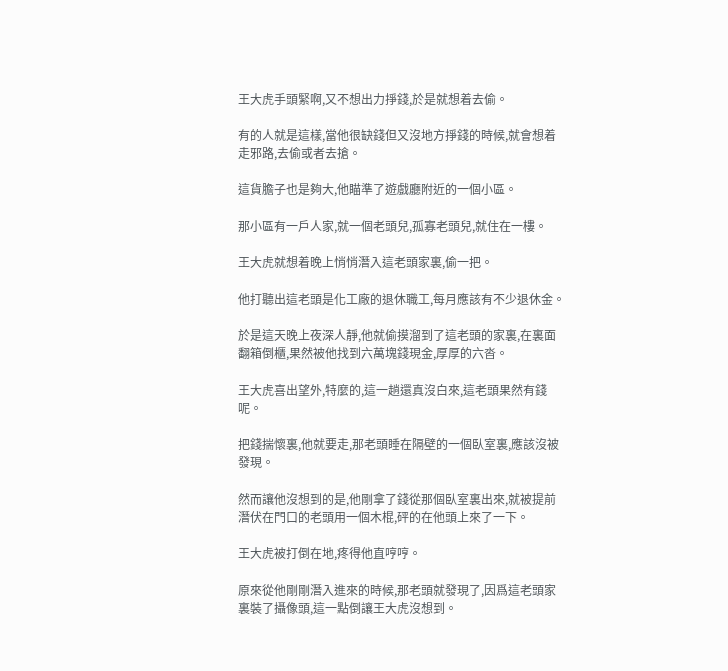王大虎手頭緊啊,又不想出力掙錢,於是就想着去偷。

有的人就是這樣,當他很缺錢但又沒地方掙錢的時候,就會想着走邪路,去偷或者去搶。

這貨膽子也是夠大,他瞄準了遊戲廳附近的一個小區。

那小區有一戶人家,就一個老頭兒,孤寡老頭兒,就住在一樓。

王大虎就想着晚上悄悄潛入這老頭家裏,偷一把。

他打聽出這老頭是化工廠的退休職工,每月應該有不少退休金。

於是這天晚上夜深人靜,他就偷摸溜到了這老頭的家裏,在裏面翻箱倒櫃,果然被他找到六萬塊錢現金,厚厚的六沓。

王大虎喜出望外,特麼的,這一趟還真沒白來,這老頭果然有錢呢。

把錢揣懷裏,他就要走,那老頭睡在隔壁的一個臥室裏,應該沒被發現。

然而讓他沒想到的是,他剛拿了錢從那個臥室裏出來,就被提前潛伏在門口的老頭用一個木棍,砰的在他頭上來了一下。

王大虎被打倒在地,疼得他直哼哼。

原來從他剛剛潛入進來的時候,那老頭就發現了,因爲這老頭家裏裝了攝像頭,這一點倒讓王大虎沒想到。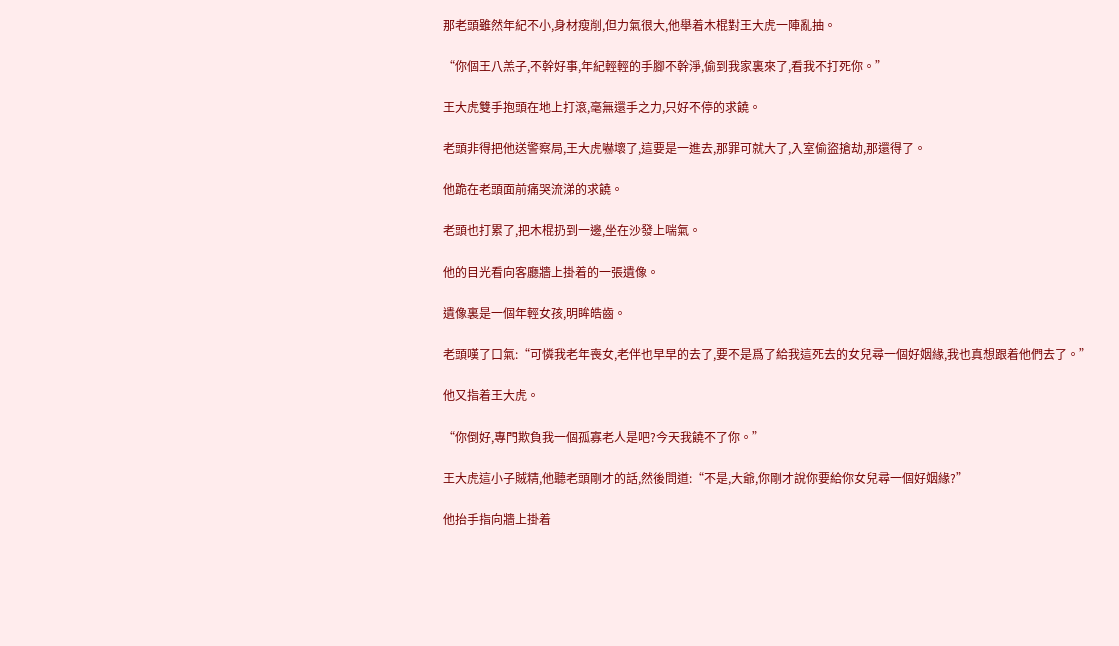那老頭雖然年紀不小,身材瘦削,但力氣很大,他舉着木棍對王大虎一陣亂抽。

“你個王八羔子,不幹好事,年紀輕輕的手腳不幹淨,偷到我家裏來了,看我不打死你。”

王大虎雙手抱頭在地上打滾,毫無還手之力,只好不停的求饒。

老頭非得把他送警察局,王大虎嚇壞了,這要是一進去,那罪可就大了,入室偷盜搶劫,那還得了。

他跪在老頭面前痛哭流涕的求饒。

老頭也打累了,把木棍扔到一邊,坐在沙發上喘氣。

他的目光看向客廳牆上掛着的一張遺像。

遺像裏是一個年輕女孩,明眸皓齒。

老頭嘆了口氣:“可憐我老年喪女,老伴也早早的去了,要不是爲了給我這死去的女兒尋一個好姻緣,我也真想跟着他們去了。”

他又指着王大虎。

“你倒好,專門欺負我一個孤寡老人是吧?今天我饒不了你。”

王大虎這小子賊精,他聽老頭剛才的話,然後問道:“不是,大爺,你剛才說你要給你女兒尋一個好姻緣?”

他抬手指向牆上掛着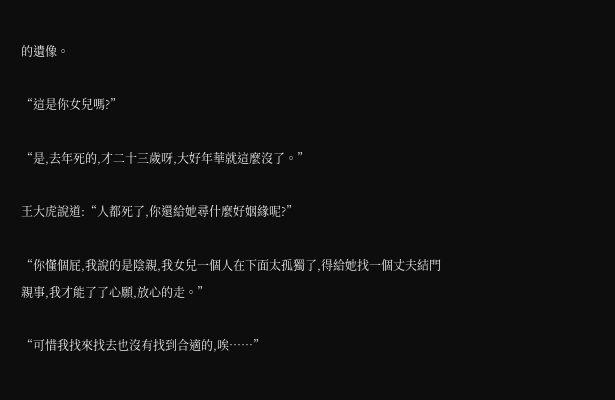的遺像。

“這是你女兒嗎?”

“是,去年死的,才二十三歲呀,大好年華就這麼沒了。”

王大虎說道:“人都死了,你還給她尋什麼好姻緣呢?”

“你懂個屁,我說的是陰親,我女兒一個人在下面太孤獨了,得給她找一個丈夫結門親事,我才能了了心願,放心的走。”

“可惜我找來找去也沒有找到合適的,唉……”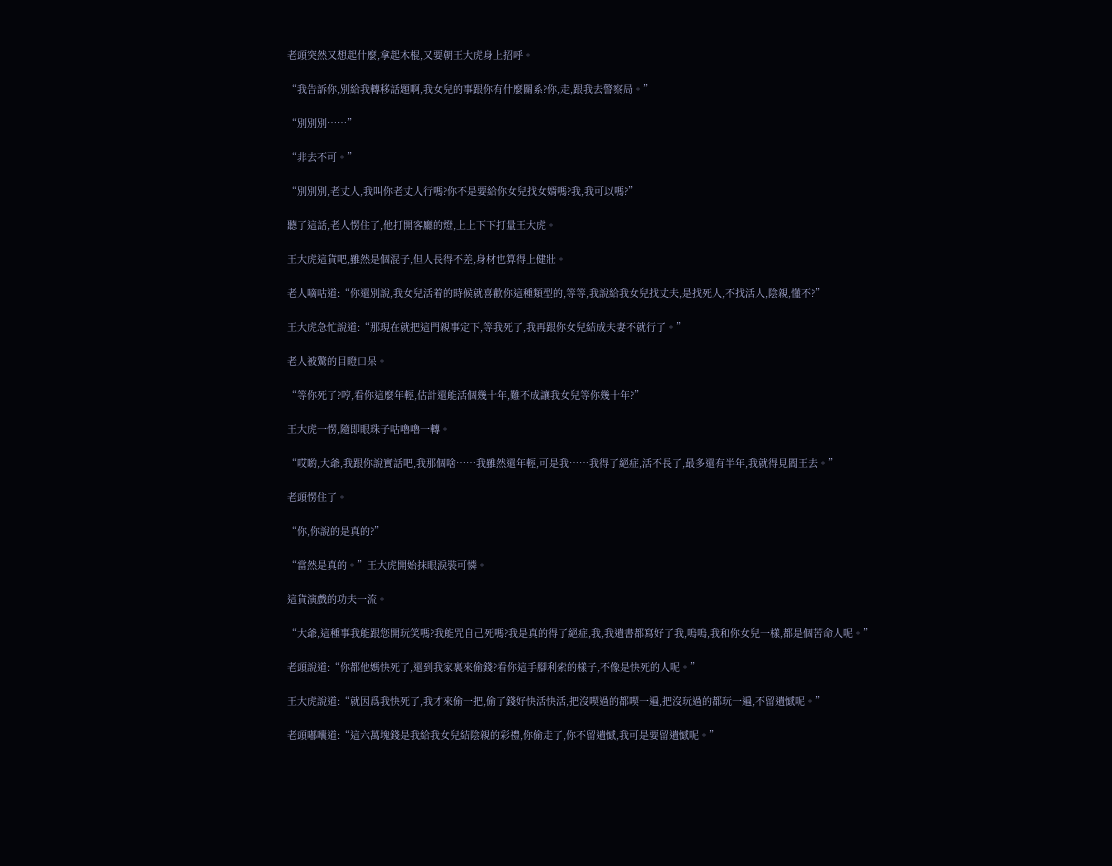老頭突然又想起什麼,拿起木棍,又要朝王大虎身上招呼。

“我告訴你,別給我轉移話題啊,我女兒的事跟你有什麼關系?你,走,跟我去警察局。”

“別別別……”

“非去不可。”

“別別別,老丈人,我叫你老丈人行嗎?你不是要給你女兒找女婿嗎?我,我可以嗎?”

聽了這話,老人愣住了,他打開客廳的燈,上上下下打量王大虎。

王大虎這貨吧,雖然是個混子,但人長得不差,身材也算得上健壯。

老人嘀咕道:“你還別說,我女兒活着的時候就喜歡你這種類型的,等等,我說給我女兒找丈夫,是找死人,不找活人,陰親,懂不?”

王大虎急忙說道:“那現在就把這門親事定下,等我死了,我再跟你女兒結成夫妻不就行了。”

老人被驚的目瞪口呆。

“等你死了?哼,看你這麼年輕,估計還能活個幾十年,難不成讓我女兒等你幾十年?”

王大虎一愣,隨即眼珠子咕嚕嚕一轉。

“哎喲,大爺,我跟你說實話吧,我那個啥……我雖然還年輕,可是我……我得了絕症,活不長了,最多還有半年,我就得見閻王去。”

老頭愣住了。

“你,你說的是真的?”

“當然是真的。”王大虎開始抹眼淚裝可憐。

這貨演戲的功夫一流。

“大爺,這種事我能跟您開玩笑嗎?我能咒自己死嗎?我是真的得了絕症,我,我遺書都寫好了我,嗚嗚,我和你女兒一樣,都是個苦命人呢。”

老頭說道:“你都他媽快死了,還到我家裏來偷錢?看你這手腳利索的樣子,不像是快死的人呢。”

王大虎說道:“就因爲我快死了,我才來偷一把,偷了錢好快活快活,把沒喫過的都喫一遍,把沒玩過的都玩一遍,不留遺憾呢。”

老頭嘟囔道:“這六萬塊錢是我給我女兒結陰親的彩禮,你偷走了,你不留遺憾,我可是要留遺憾呢。”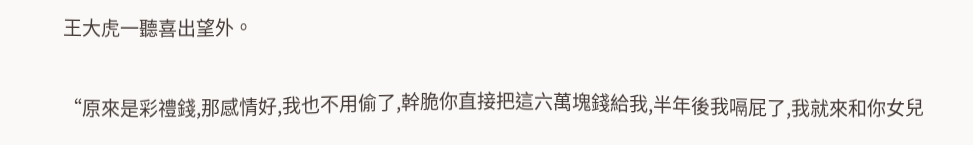王大虎一聽喜出望外。

“原來是彩禮錢,那感情好,我也不用偷了,幹脆你直接把這六萬塊錢給我,半年後我嗝屁了,我就來和你女兒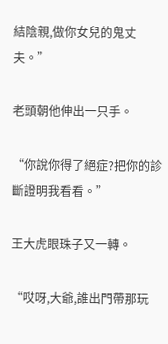結陰親,做你女兒的鬼丈夫。”

老頭朝他伸出一只手。

“你說你得了絕症?把你的診斷證明我看看。”

王大虎眼珠子又一轉。

“哎呀,大爺,誰出門帶那玩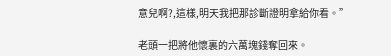意兒啊?,這樣,明天我把那診斷證明拿給你看。”

老頭一把將他懷裏的六萬塊錢奪回來。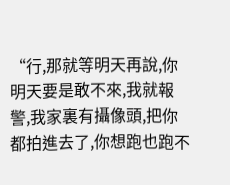“行,那就等明天再說,你明天要是敢不來,我就報警,我家裏有攝像頭,把你都拍進去了,你想跑也跑不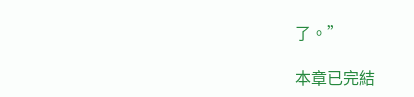了。”

本章已完結